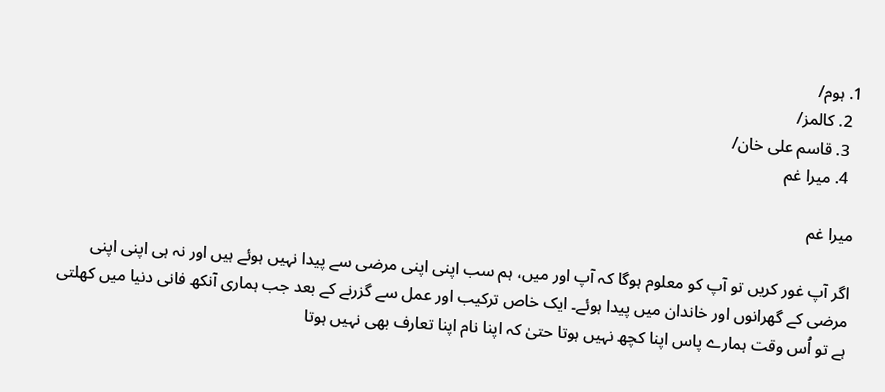1. ہوم/
  2. کالمز/
  3. قاسم علی خان/
  4. میرا غم

میرا غم

اگر آپ غور کریں تو آپ کو معلوم ہوگا کہ آپ اور میں، ہم سب اپنی اپنی مرضی سے پیدا نہیں ہوئے ہیں اور نہ ہی اپنی اپنی مرضی کے گھرانوں اور خاندان میں پیدا ہوئے۔ ایک خاص ترکیب اور عمل سے گزرنے کے بعد جب ہماری آنکھ فانی دنیا میں کھلتی ہے تو اُس وقت ہمارے پاس اپنا کچھ نہیں ہوتا حتیٰ کہ اپنا نام اپنا تعارف بھی نہیں ہوتا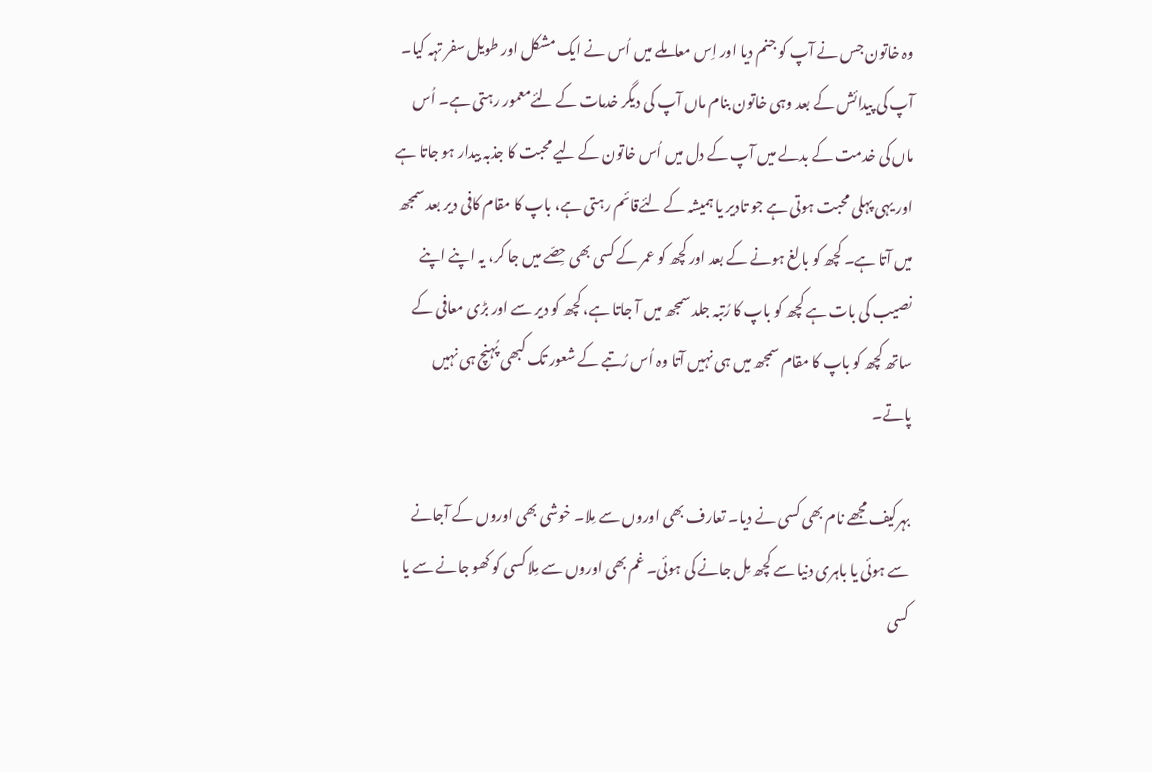وہ خاتون جس نے آپ کو جنم دیا اور اِس معاملے میں اُس نے ایک مشکل اور طویل سفر تہہ کیا۔ آپ کی پیدائش کے بعد وہی خاتون بنام ماں آپ کی دیگر خدمات کے لئےمعمور رہتی ہے۔ اُس ماں کی خدمت کے بدلے میں آپ کے دل میں اُس خاتون کے لیے محبت کا جذبہ بیدار ہو جاتا ہے اور یہی پہلی محبت ہوتی ہے جو تادیر یا ہمیشہ کے لئےقائم رہتی ہے، باپ کا مقام کافی دیر بعد سمجھ میں آتا ہے۔ کچھ کو بالغ ہونے کے بعد اور کچھ کو عمر کے کسی بھی حِصّے میں جا کر، یہ اپنے اپنے نصیب کی بات ہے کچھ کو باپ کا رُتبہ جلد سمجھ میں آ جاتا ہے، کچھ کو دیر سے اور بڑی معافی کے ساتھ کچھ کو باپ کا مقام سمجھ میں ہی نہیں آتا وہ اُس رُتبے کے شعور تک کبھی پُہنچ ہی نہیں پاتے۔

بہرکیف مجھے نام بھی کسی نے دیا۔ تعارف بھی اوروں سے مِلا۔ خوشی بھی اوروں کے آجانے سے ہوئی یا باہری دنیا سے کچھ مِل جانے کی ہوئی۔ غم بھی اوروں سے مِلا کسی کو کھو جانے سے یا کسی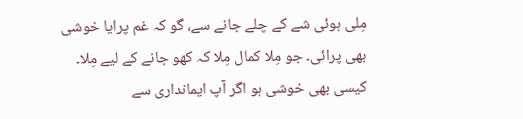مِلی ہوئی شے کے چلے جانے سے، گو کہ غم پرایا خوشی بھی پرائی۔ جو مِلا کمال مِلا کہ کھو جانے کے لیے مِلا۔ کیسی بھی خوشی ہو اگر آپ ایمانداری سے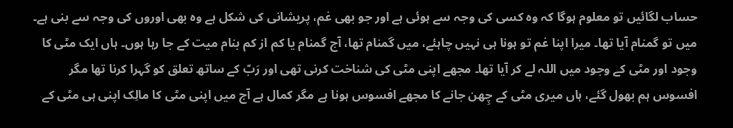حساب لگائیں تو معلوم ہوگا کہ وہ کسی کی وجہ سے ہوئی ہے اور جو بھی غم، پریشانی کی شکل ہے وہ بھی اوروں کی وجہ سے بنی ہے۔ میں تو گمنام آیا تھا۔ میرا اپنا غم تو ہونا ہی نہیں چاہئے، میں گمنام تھا، آج گمنام یا کم از کم بنام میت کے جا رہا ہوں۔ ہاں ایک مٹی کا وجود اور مٹی کے وجود میں اللہ لے کر آیا تھا۔ مجھے اپنی مٹی کی شناخت کرنی تھی اور رَبّ کے ساتھ تعلق کو گہرا کرنا تھا مگر افسوس ہم بھول گئے، ہاں میری مٹی کے چِھن جانے کا مجھے افسوس ہونا ہے مگر کمال ہے آج میں اپنی مٹی کا مالِک اپنی ہی مٹی کے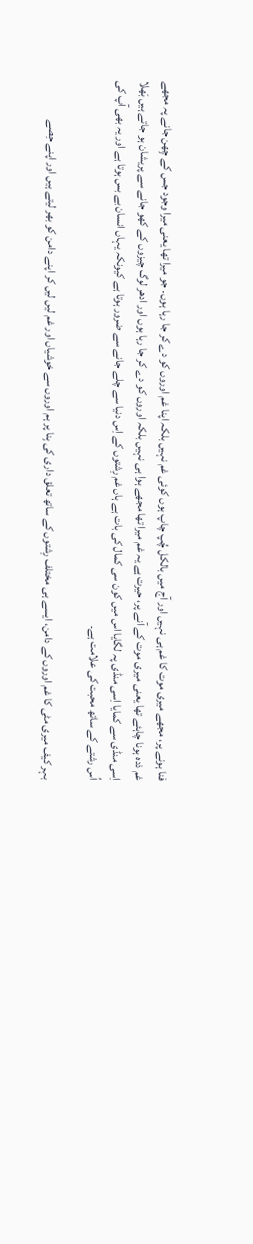فنا ہونے پر، مجھے میری موت کا غم ہی نہیں اور آج میں بالکل چُپ چاپ ہوں کوئی غم نہیں بلکہ اپنا غم اوروں کو دے کر جا رہا ہوں۔ جو میرا تھا یعنی میرا وجود جس کے چِھن جانے پہ مجھے غم ذدہ ہونا چاہئے تھا یعنی میری موت کے آنے پر، حیرت ہے یہ غم میرا تھا مجھے ہوا ہی نہیں بلکہ اوروں کو دے کر جا رہا ہوں اور ادھر لوگ چیزوں کے کھو جانے سے پریشان ہو جاتے ہیں بَھلا اِسی منڈی سے کمایا اِسی منڈی پہ لگایا اس میں کون سی کمال کی بات ہے ہاں غم رِشتوں کے اِس دنیا سے چلے جانے سے ضرور ہوتا ہے کیونکہ یہاں انسان بے بس ہوتا ہے اور یہ بھی آپ کی اُس رشتے کے ساتھ محبت کی علامت ہے۔

بہر کیف میری مٹی کا غم اوروں کے دامن، ایسے ہی مختلف رِشتوں کے ساتھ تعلق داری کی بِنا پر ہم اوروں سے خوشیاں اور غم لیں لیں کر اپنے دامن کو بھر لیتے ہیں اور اپنے حِصے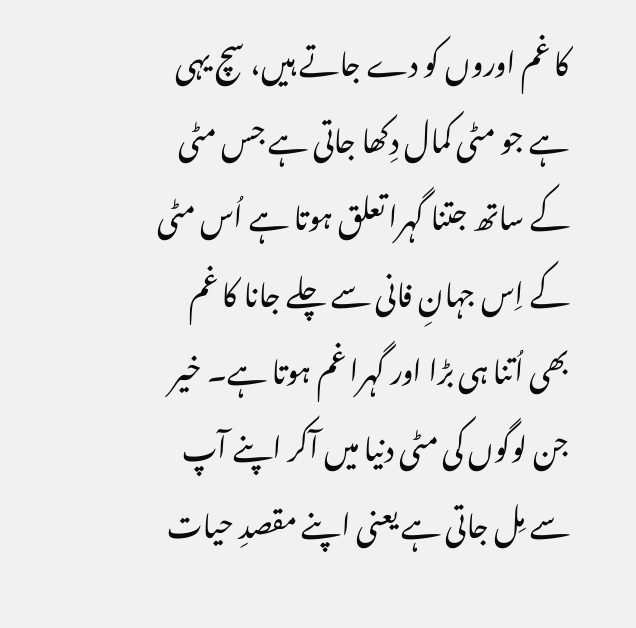کا غم اوروں کو دے جاتے ہیں، سچ یہی ہے جو مٹی کمال دِکھا جاتی ہے جس مٹی کے ساتھ جتنا گہرا تعلق ہوتا ہے اُس مٹی کے اِس جہانِ فانی سے چلے جانا کا غم بھی اُتنا ہی بڑا اور گہرا غم ہوتا ہے۔ خیر جن لوگوں کی مٹی دنیا میں آکر اپنے آپ سے مِل جاتی ہے یعنی اپنے مقصدِ حیات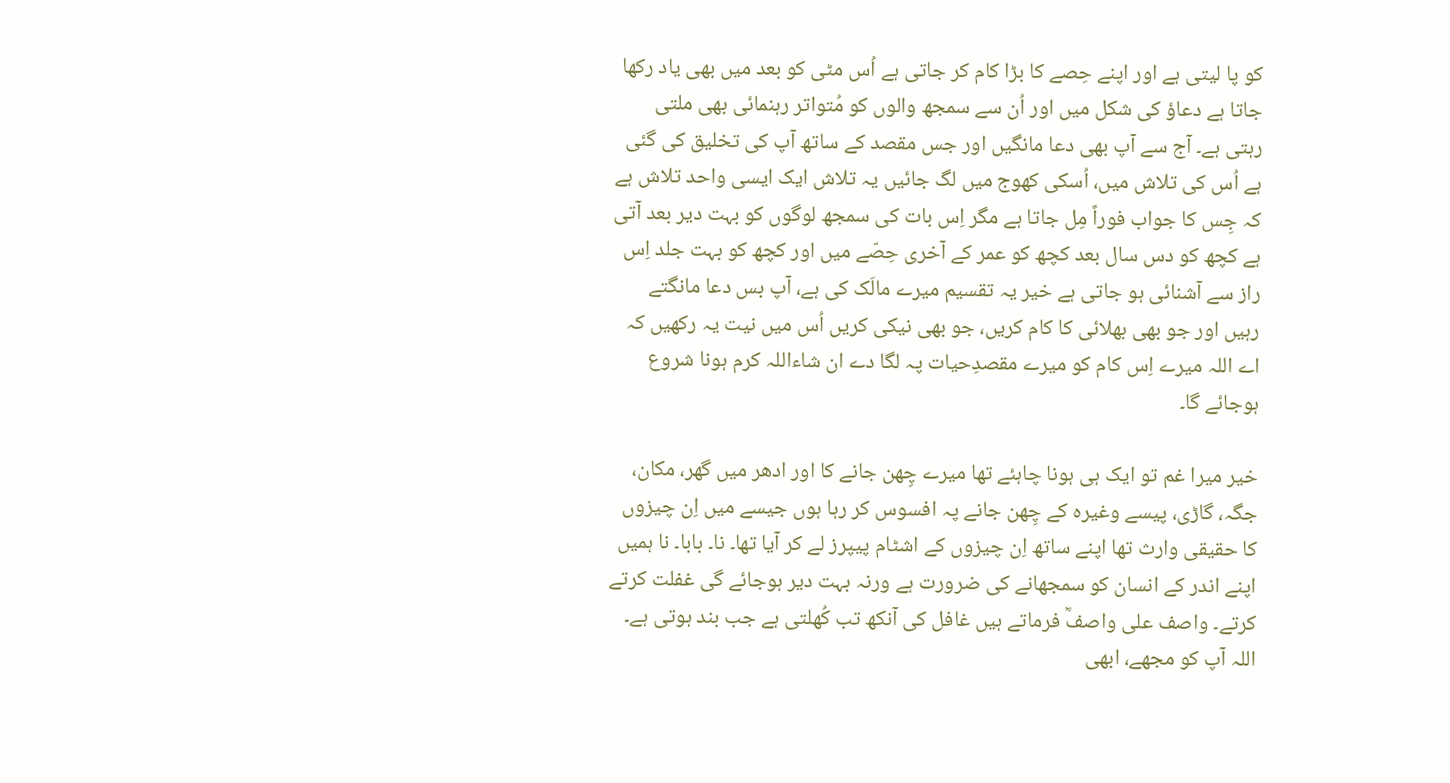کو پا لیتی ہے اور اپنے حِصے کا بڑا کام کر جاتی ہے اُس مٹی کو بعد میں بھی یاد رکھا جاتا ہے دعاؤ کی شکل میں اور اُن سے سمجھ والوں کو مُتواتر رہنمائی بھی ملتی رہتی ہے۔ آج سے آپ بھی دعا مانگیں اور جس مقصد کے ساتھ آپ کی تخلیق کی گئی ہے اُس کی تلاش میں، اُسکی کھوج میں لگ جائیں یہ تلاش ایک ایسی واحد تلاش ہے کہ جِس کا جواب فوراً مِل جاتا ہے مگر اِس بات کی سمجھ لوگوں کو بہت دیر بعد آتی ہے کچھ کو دس سال بعد کچھ کو عمر کے آخری حِصّے میں اور کچھ کو بہت جلد اِس راز سے آشنائی ہو جاتی ہے خیر یہ تقسیم میرے مالَک کی ہے، آپ بس دعا مانگتے رہیں اور جو بھی بھلائی کا کام کریں، جو بھی نیکی کریں اُس میں نیت یہ رکھیں کہ اے اللہ میرے اِس کام کو میرے مقصدِحیات پہ لگا دے ان شاءاللہ کرم ہونا شروع ہوجائے گا۔

خیر میرا غم تو ایک ہی ہونا چاہئے تھا میرے چِھن جانے کا اور ادھر میں گھر، مکان، جگہ، گاڑی، پیسے وغیرہ کے چِھن جانے پہ افسوس کر رہا ہوں جیسے میں اِن چیزوں کا حقیقی وارث تھا اپنے ساتھ اِن چیزوں کے اشٹام پیپرز لے کر آیا تھا۔ نا۔ بابا۔ نا ہمیں اپنے اندر کے انسان کو سمجھانے کی ضرورت ہے ورنہ بہت دیر ہوجائے گی غفلت کرتے کرتے۔ واصف علی واصفؒ فرماتے ہیں غافل کی آنکھ تب کُھلتی ہے جب بند ہوتی ہے۔ اللہ آپ کو مجھے، ابھی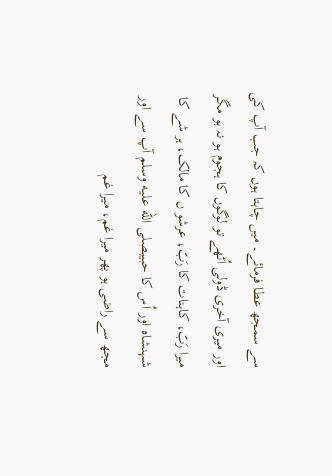سے سمجھ عطا فرمائے۔ میں چاہتا ہوں کہ جب آپ کی اور میری آخری ڈولی اُٹھے تو لوگوں کا ہجوم ہو نہ ہو مگر میرا رَبّ، کاہنات کا رَبّ، عرشو ں کا مالک، ہر شے کا شہنشاہ اور اُس کا حبیبصلى الله عليه وسلم آپ سے اور مجھ سے راضی ہو پھر میرا غم، میرا غم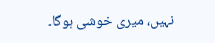نہیں، میری خوشی ہوگا۔